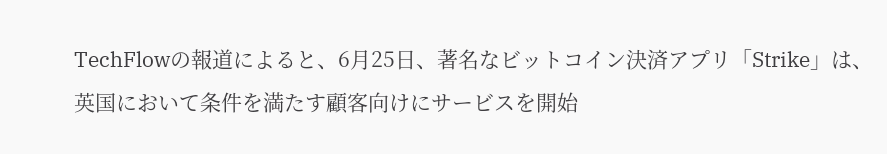TechFlowの報道によると、6月25日、著名なビットコイン決済アプリ「Strike」は、英国において条件を満たす顧客向けにサービスを開始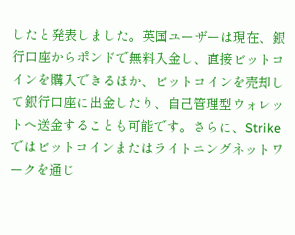したと発表しました。英国ユーザーは現在、銀行口座からポンドで無料入金し、直接ビットコインを購入できるほか、ビットコインを売却して銀行口座に出金したり、自己管理型ウォレットへ送金することも可能です。さらに、Strikeではビットコインまたはライトニングネットワークを通じ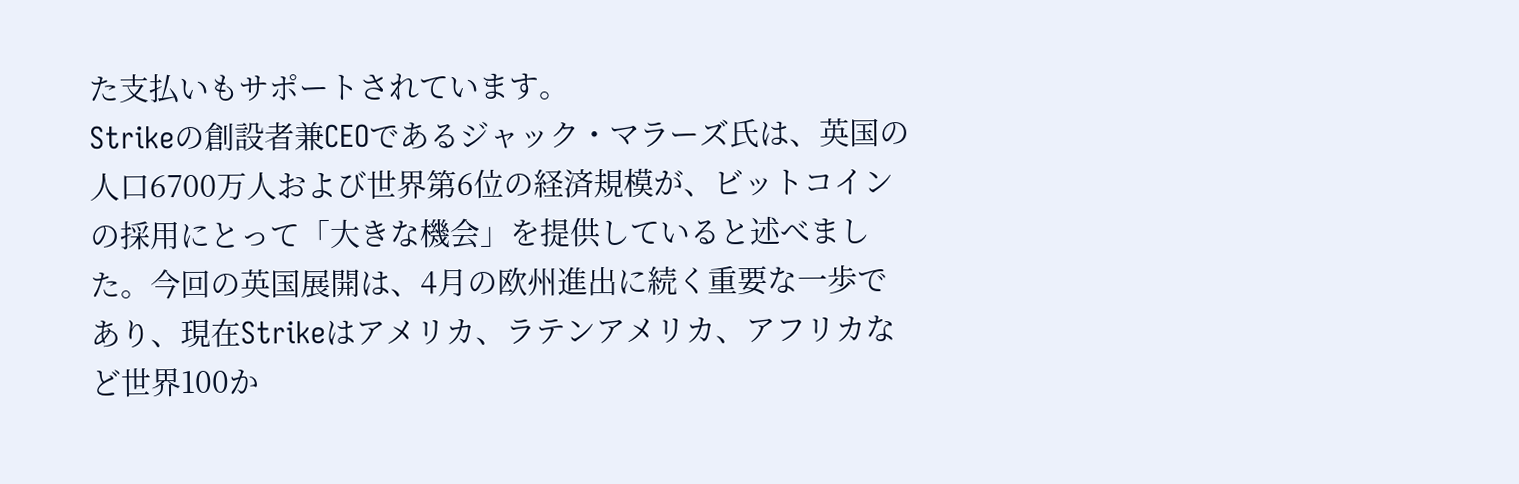た支払いもサポートされています。
Strikeの創設者兼CEOであるジャック・マラーズ氏は、英国の人口6700万人および世界第6位の経済規模が、ビットコインの採用にとって「大きな機会」を提供していると述べました。今回の英国展開は、4月の欧州進出に続く重要な一歩であり、現在Strikeはアメリカ、ラテンアメリカ、アフリカなど世界100か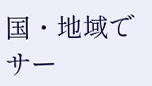国・地域でサー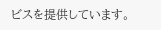ビスを提供しています。